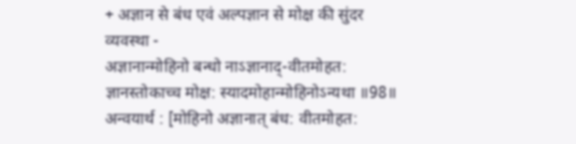+ अज्ञान से बंध एवं अल्पज्ञान से मोक्ष की सुंदर व्यवस्था -
अज्ञानान्मोहिनो बन्धो नाऽज्ञानाद्-वीतमोहत:
ज्ञानस्तोकाच्च मोक्ष: स्यादमोहान्मोहिनोऽन्यथा ॥98॥
अन्वयार्थ : [मोहिनो अज्ञानात् बंध: वीतमोहत: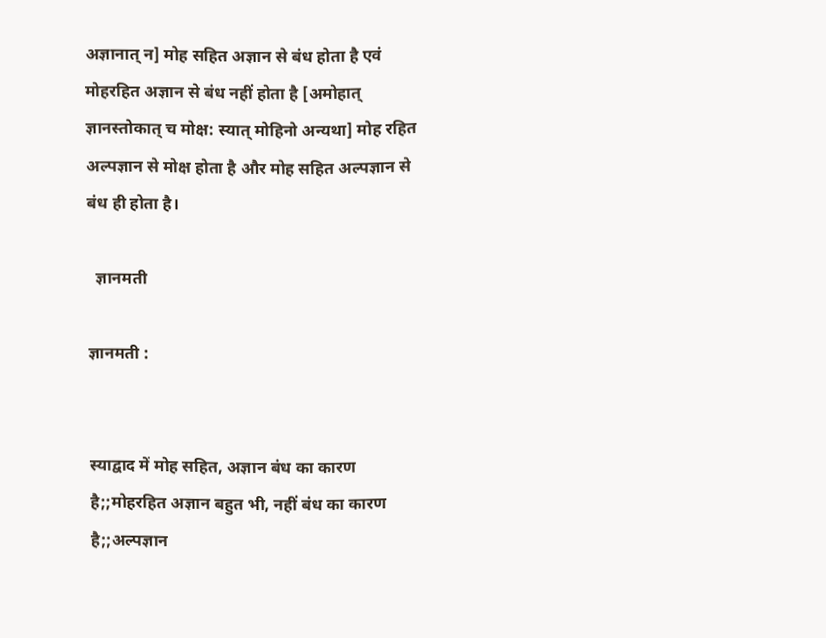अज्ञानात् न] मोह सहित अज्ञान से बंध होता है एवं मोहरहित अज्ञान से बंध नहीं होता है [अमोहात् ज्ञानस्तोकात् च मोक्ष: स्यात् मोहिनो अन्यथा] मोह रहित अल्पज्ञान से मोक्ष होता है और मोह सहित अल्पज्ञान से बंध ही होता है।

  ज्ञानमती

ज्ञानमती :


स्याद्वाद में मोह सहित, अज्ञान बंध का कारण है;;मोहरहित अज्ञान बहुत भी, नहीं बंध का कारण है;;अल्पज्ञान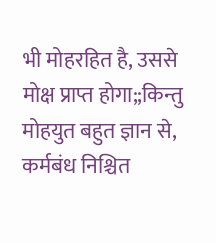भी मोहरहित है, उससे मोक्ष प्राप्त होगा;;किन्तु मोहयुत बहुत ज्ञान से, कर्मबंध निश्चित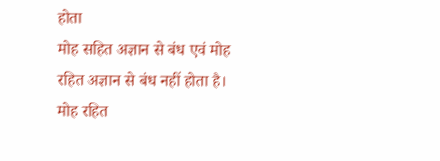होता
मोह सहित अज्ञान से बंध एवं मोह रहित अज्ञान से बंध नहीं होता है। मोह रहित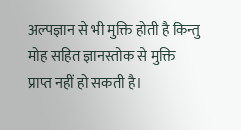अल्पज्ञान से भी मुक्ति होती है किन्तु मोह सहित ज्ञानस्तोक से मुक्ति प्राप्त नहीं हो सकती है।